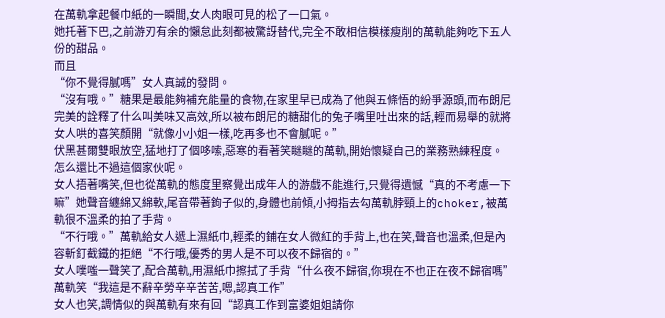在萬軌拿起餐巾紙的一瞬間,女人肉眼可見的松了一口氣。
她托著下巴,之前游刃有余的懶怠此刻都被驚訝替代,完全不敢相信模樣瘦削的萬軌能夠吃下五人份的甜品。
而且
“你不覺得膩嗎”女人真誠的發問。
“沒有哦。”糖果是最能夠補充能量的食物,在家里早已成為了他與五條悟的紛爭源頭,而布朗尼完美的詮釋了什么叫美味又高效,所以被布朗尼的糖甜化的兔子嘴里吐出來的話,輕而易舉的就將女人哄的喜笑顏開“就像小小姐一樣,吃再多也不會膩呢。”
伏黑甚爾雙眼放空,猛地打了個哆嗦,惡寒的看著笑瞇瞇的萬軌,開始懷疑自己的業務熟練程度。
怎么還比不過這個家伙呢。
女人捂著嘴笑,但也從萬軌的態度里察覺出成年人的游戲不能進行,只覺得遺憾“真的不考慮一下嘛”她聲音纏綿又綿軟,尾音帶著鉤子似的,身體也前傾,小拇指去勾萬軌脖頸上的choker,被萬軌很不溫柔的拍了手背。
“不行哦。”萬軌給女人遞上濕紙巾,輕柔的鋪在女人微紅的手背上,也在笑,聲音也溫柔,但是內容斬釘截鐵的拒絕“不行哦,優秀的男人是不可以夜不歸宿的。”
女人噗嗤一聲笑了,配合萬軌,用濕紙巾擦拭了手背“什么夜不歸宿,你現在不也正在夜不歸宿嗎”
萬軌笑“我這是不辭辛勞辛辛苦苦,嗯,認真工作”
女人也笑,調情似的與萬軌有來有回“認真工作到富婆姐姐請你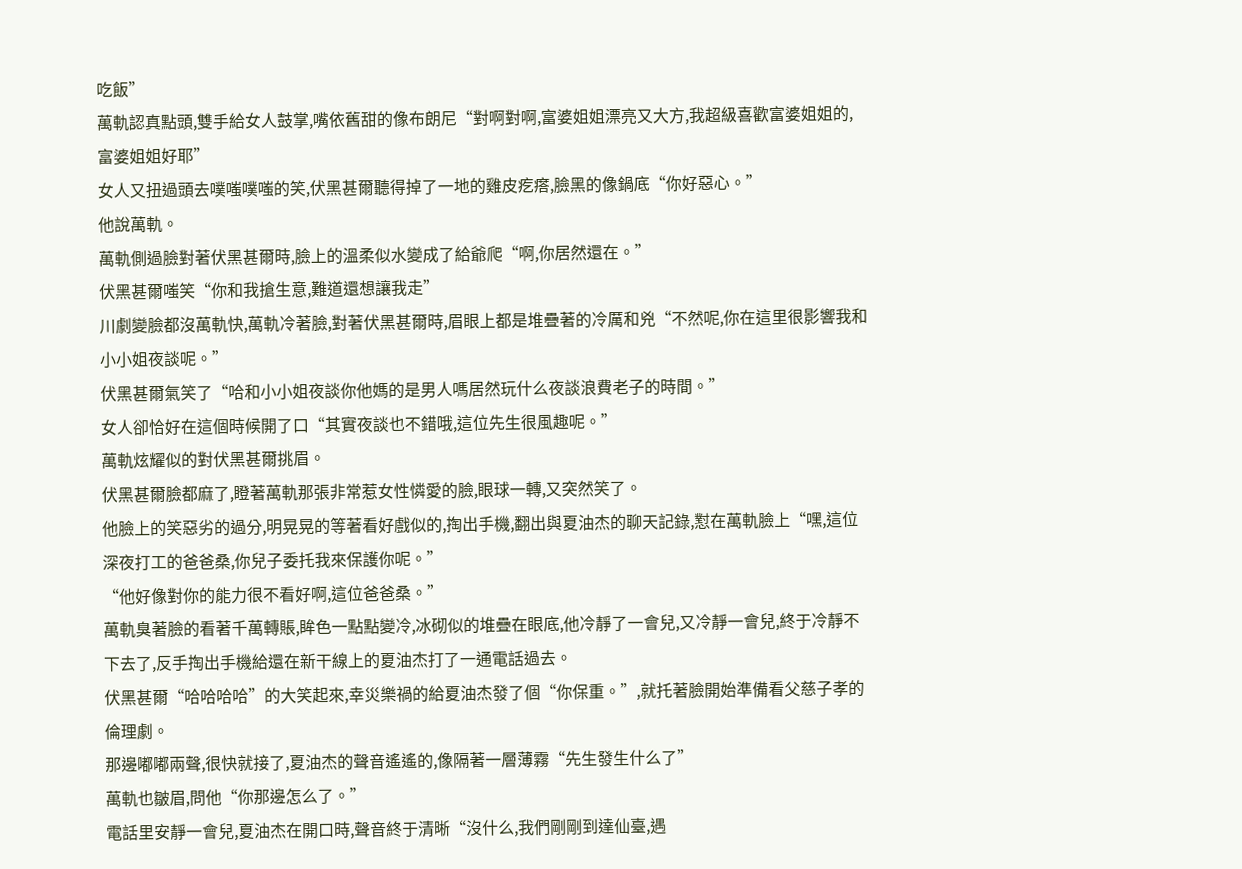吃飯”
萬軌認真點頭,雙手給女人鼓掌,嘴依舊甜的像布朗尼“對啊對啊,富婆姐姐漂亮又大方,我超級喜歡富婆姐姐的,富婆姐姐好耶”
女人又扭過頭去噗嗤噗嗤的笑,伏黑甚爾聽得掉了一地的雞皮疙瘩,臉黑的像鍋底“你好惡心。”
他說萬軌。
萬軌側過臉對著伏黑甚爾時,臉上的溫柔似水變成了給爺爬“啊,你居然還在。”
伏黑甚爾嗤笑“你和我搶生意,難道還想讓我走”
川劇變臉都沒萬軌快,萬軌冷著臉,對著伏黑甚爾時,眉眼上都是堆疊著的冷厲和兇“不然呢,你在這里很影響我和小小姐夜談呢。”
伏黑甚爾氣笑了“哈和小小姐夜談你他媽的是男人嗎居然玩什么夜談浪費老子的時間。”
女人卻恰好在這個時候開了口“其實夜談也不錯哦,這位先生很風趣呢。”
萬軌炫耀似的對伏黑甚爾挑眉。
伏黑甚爾臉都麻了,瞪著萬軌那張非常惹女性憐愛的臉,眼球一轉,又突然笑了。
他臉上的笑惡劣的過分,明晃晃的等著看好戲似的,掏出手機,翻出與夏油杰的聊天記錄,懟在萬軌臉上“嘿,這位深夜打工的爸爸桑,你兒子委托我來保護你呢。”
“他好像對你的能力很不看好啊,這位爸爸桑。”
萬軌臭著臉的看著千萬轉賬,眸色一點點變冷,冰砌似的堆疊在眼底,他冷靜了一會兒,又冷靜一會兒,終于冷靜不下去了,反手掏出手機給還在新干線上的夏油杰打了一通電話過去。
伏黑甚爾“哈哈哈哈”的大笑起來,幸災樂禍的給夏油杰發了個“你保重。”,就托著臉開始準備看父慈子孝的倫理劇。
那邊嘟嘟兩聲,很快就接了,夏油杰的聲音遙遙的,像隔著一層薄霧“先生發生什么了”
萬軌也皺眉,問他“你那邊怎么了。”
電話里安靜一會兒,夏油杰在開口時,聲音終于清晰“沒什么,我們剛剛到達仙臺,遇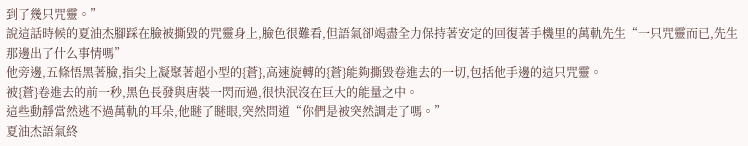到了幾只咒靈。”
說這話時候的夏油杰腳踩在臉被撕毀的咒靈身上,臉色很難看,但語氣卻竭盡全力保持著安定的回復著手機里的萬軌先生“一只咒靈而已,先生那邊出了什么事情嗎”
他旁邊,五條悟黑著臉,指尖上凝聚著超小型的{蒼},高速旋轉的{蒼}能夠撕毀卷進去的一切,包括他手邊的這只咒靈。
被{蒼}卷進去的前一秒,黑色長發與唐裝一閃而過,很快泯沒在巨大的能量之中。
這些動靜當然逃不過萬軌的耳朵,他瞇了瞇眼,突然問道“你們是被突然調走了嗎。”
夏油杰語氣終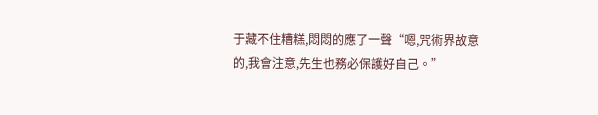于藏不住糟糕,悶悶的應了一聲“嗯,咒術界故意的,我會注意,先生也務必保護好自己。”